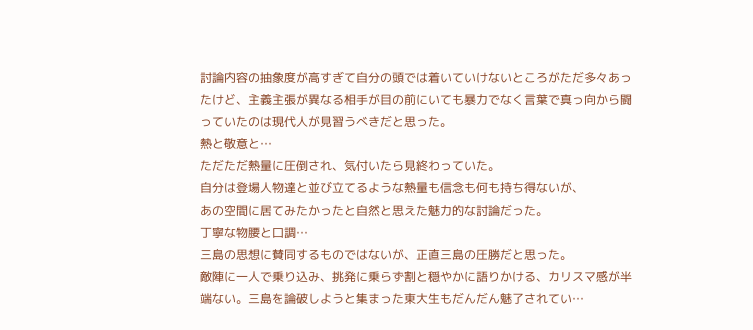討論内容の抽象度が高すぎて自分の頭では着いていけないところがただ多々あったけど、主義主張が異なる相手が目の前にいても暴力でなく言葉で真っ向から闘っていたのは現代人が見習うべきだと思った。
熱と敬意と…
ただただ熱量に圧倒され、気付いたら見終わっていた。
自分は登場人物達と並び立てるような熱量も信念も何も持ち得ないが、
あの空間に居てみたかったと自然と思えた魅力的な討論だった。
丁寧な物腰と口調…
三島の思想に賛同するものではないが、正直三島の圧勝だと思った。
敵陣に一人で乗り込み、挑発に乗らず割と穏やかに語りかける、カリスマ感が半端ない。三島を論破しようと集まった東大生もだんだん魅了されてい…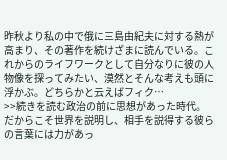昨秋より私の中で俄に三島由紀夫に対する熱が高まり、その著作を続けざまに読んでいる。これからのライフワークとして自分なりに彼の人物像を探ってみたい、漠然とそんな考えも頭に浮かぶ。どちらかと云えばフィク…
>>続きを読む政治の前に思想があった時代。
だからこそ世界を説明し、相手を説得する彼らの言葉には力があっ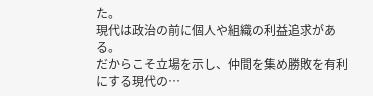た。
現代は政治の前に個人や組織の利益追求がある。
だからこそ立場を示し、仲間を集め勝敗を有利にする現代の…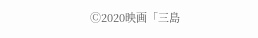Ⓒ2020映画「三島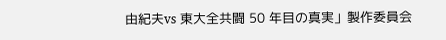由紀夫vs 東大全共闘 50 年目の真実」製作委員会